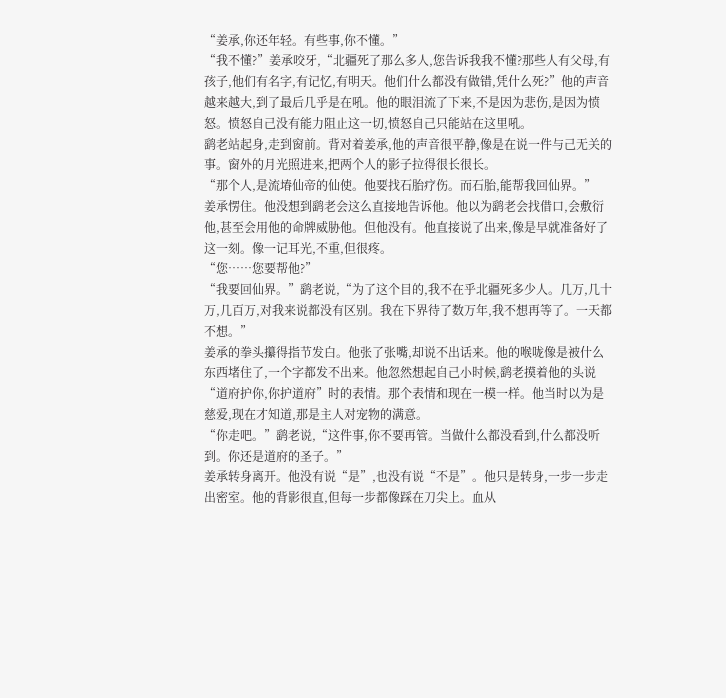“姜承,你还年轻。有些事,你不懂。”
“我不懂?”姜承咬牙,“北疆死了那么多人,您告诉我我不懂?那些人有父母,有孩子,他们有名字,有记忆,有明天。他们什么都没有做错,凭什么死?”他的声音越来越大,到了最后几乎是在吼。他的眼泪流了下来,不是因为悲伤,是因为愤怒。愤怒自己没有能力阻止这一切,愤怒自己只能站在这里吼。
鹞老站起身,走到窗前。背对着姜承,他的声音很平静,像是在说一件与己无关的事。窗外的月光照进来,把两个人的影子拉得很长很长。
“那个人,是流堾仙帝的仙使。他要找石胎疗伤。而石胎,能帮我回仙界。”
姜承愣住。他没想到鹞老会这么直接地告诉他。他以为鹞老会找借口,会敷衍他,甚至会用他的命牌威胁他。但他没有。他直接说了出来,像是早就准备好了这一刻。像一记耳光,不重,但很疼。
“您……您要帮他?”
“我要回仙界。”鹞老说,“为了这个目的,我不在乎北疆死多少人。几万,几十万,几百万,对我来说都没有区别。我在下界待了数万年,我不想再等了。一天都不想。”
姜承的拳头攥得指节发白。他张了张嘴,却说不出话来。他的喉咙像是被什么东西堵住了,一个字都发不出来。他忽然想起自己小时候,鹞老摸着他的头说“道府护你,你护道府”时的表情。那个表情和现在一模一样。他当时以为是慈爱,现在才知道,那是主人对宠物的满意。
“你走吧。”鹞老说,“这件事,你不要再管。当做什么都没看到,什么都没听到。你还是道府的圣子。”
姜承转身离开。他没有说“是”,也没有说“不是”。他只是转身,一步一步走出密室。他的背影很直,但每一步都像踩在刀尖上。血从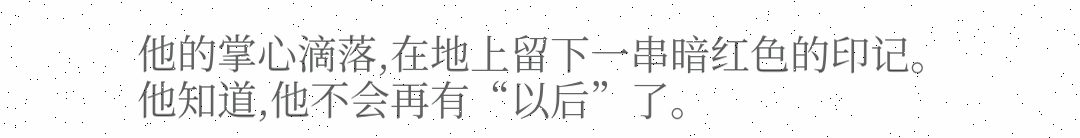他的掌心滴落,在地上留下一串暗红色的印记。
他知道,他不会再有“以后”了。